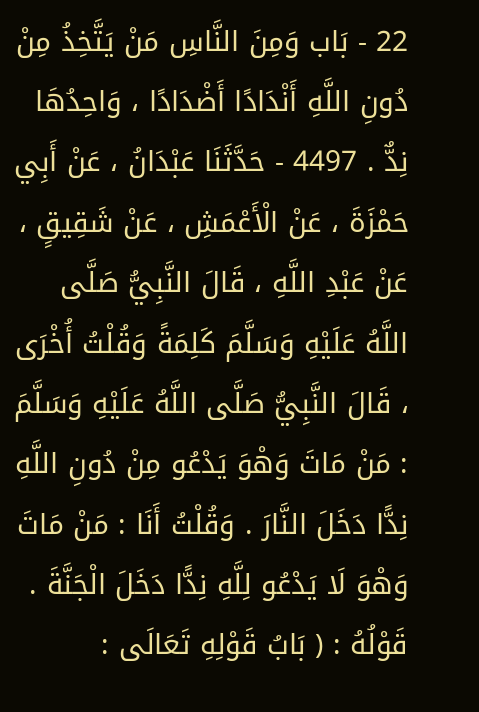22 - بَاب وَمِنَ النَّاسِ مَنْ يَتَّخِذُ مِنْ دُونِ اللَّهِ أَنْدَادًا أَضْدَادًا ، وَاحِدُهَا نِدٌّ . 4497 - حَدَّثَنَا عَبْدَانُ ، عَنْ أَبِي حَمْزَةَ ، عَنْ الْأَعْمَشِ ، عَنْ شَقِيقٍ ، عَنْ عَبْدِ اللَّهِ ، قَالَ النَّبِيُّ صَلَّى اللَّهُ عَلَيْهِ وَسَلَّمَ كَلِمَةً وَقُلْتُ أُخْرَى ، قَالَ النَّبِيُّ صَلَّى اللَّهُ عَلَيْهِ وَسَلَّمَ : مَنْ مَاتَ وَهْوَ يَدْعُو مِنْ دُونِ اللَّهِ نِدًّا دَخَلَ النَّارَ . وَقُلْتُ أَنَا : مَنْ مَاتَ وَهْوَ لَا يَدْعُو لِلَّهِ نِدًّا دَخَلَ الْجَنَّةَ . قَوْلُهُ : ( بَابُ قَوْلِهِ تَعَالَى :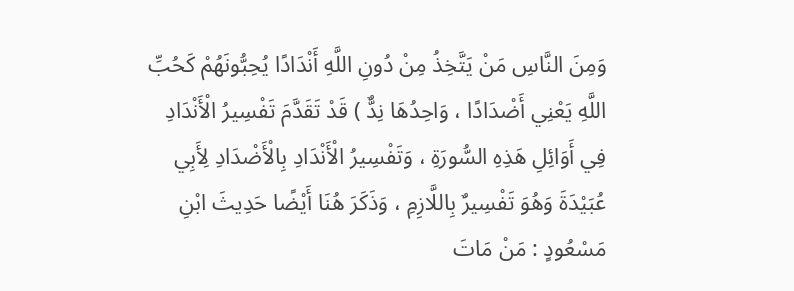وَمِنَ النَّاسِ مَنْ يَتَّخِذُ مِنْ دُونِ اللَّهِ أَنْدَادًا يُحِبُّونَهُمْ كَحُبِّ اللَّهِ يَعْنِي أَضْدَادًا ، وَاحِدُهَا نِدٌّ ) قَدْ تَقَدَّمَ تَفْسِيرُ الْأَنْدَادِ فِي أَوَائِلِ هَذِهِ السُّورَةِ ، وَتَفْسِيرُ الْأَنْدَادِ بِالْأَضْدَادِ لِأَبِي عُبَيْدَةَ وَهُوَ تَفْسِيرٌ بِاللَّازِمِ ، وَذَكَرَ هُنَا أَيْضًا حَدِيثَ ابْنِ مَسْعُودٍ : مَنْ مَاتَ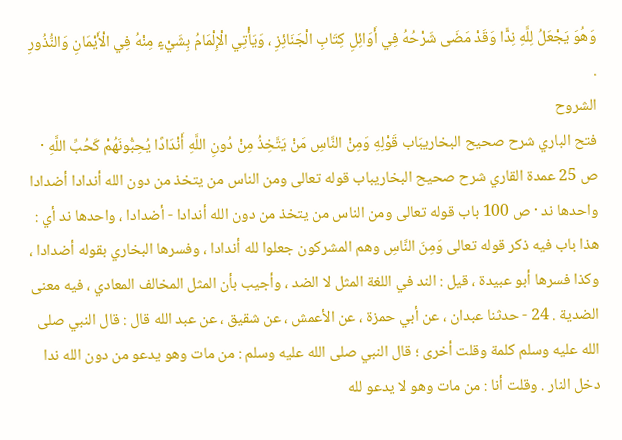وَهُوَ يَجْعَلُ لِلَّهِ نِدًّا وَقَدْ مَضَى شَرْحُهُ فِي أَوَائِلِ كِتَابِ الْجَنَائِزِ ، وَيَأْتِي الْإِلْمَامُ بِشَيْءٍ مِنْهُ فِي الْأَيْمَانِ وَالنُّذُورِ .
الشروح
فتح الباري شرح صحيح البخاريبَاب قَوْلِهِ وَمِنْ النَّاسِ مَنْ يَتَّخِذُ مِنْ دُونِ اللَّهِ أَنْدَادًا يُحِبُّونَهُمْ كَحُبِّ اللَّهِ · ص 25 عمدة القاري شرح صحيح البخاريباب قوله تعالى ومن الناس من يتخذ من دون الله أندادا أضدادا واحدها ند · ص 100 باب قوله تعالى ومن الناس من يتخذ من دون الله أندادا - أضدادا ، واحدها ند أي : هذا باب فيه ذكر قوله تعالى وَمِنَ النَّاسِ وهم المشركون جعلوا لله أندادا ، وفسرها البخاري بقوله أضدادا ، وكذا فسرها أبو عبيدة ، قيل : الند في اللغة المثل لا الضد ، وأجيب بأن المثل المخالف المعادي ، فيه معنى الضدية . 24 - حدثنا عبدان ، عن أبي حمزة ، عن الأعمش ، عن شقيق ، عن عبد الله قال : قال النبي صلى الله عليه وسلم كلمة وقلت أخرى ؛ قال النبي صلى الله عليه وسلم : من مات وهو يدعو من دون الله ندا دخل النار . وقلت أنا : من مات وهو لا يدعو لله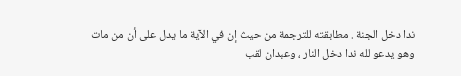ندا دخل الجنة . مطابقته للترجمة من حيث إن في الآية ما يدل على أن من مات وهو يدعو لله ندا دخل النار ، وعبدان لقب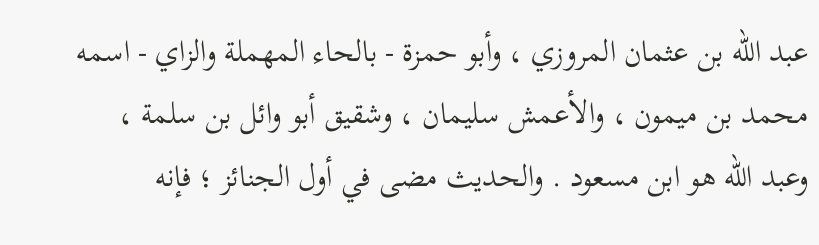عبد الله بن عثمان المروزي ، وأبو حمزة - بالحاء المهملة والزاي - اسمه محمد بن ميمون ، والأعمش سليمان ، وشقيق أبو وائل بن سلمة ، وعبد الله هو ابن مسعود . والحديث مضى في أول الجنائز ؛ فإنه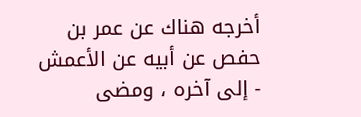أخرجه هناك عن عمر بن حفص عن أبيه عن الأعمش - إلى آخره ، ومضى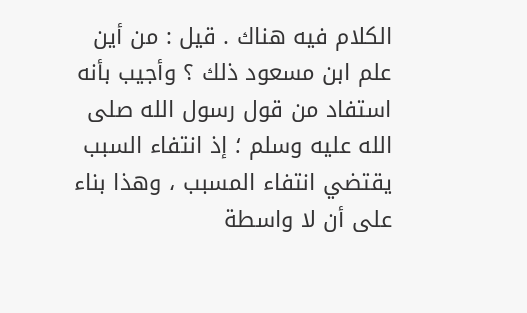الكلام فيه هناك . قيل : من أين علم ابن مسعود ذلك ؟ وأجيب بأنه استفاد من قول رسول الله صلى الله عليه وسلم ؛ إذ انتفاء السبب يقتضي انتفاء المسبب ، وهذا بناء على أن لا واسطة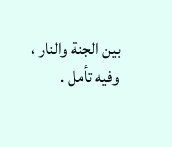بين الجنة والنار ، وفيه تأمل .